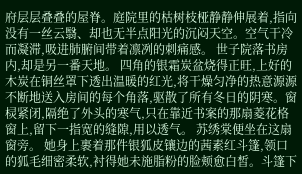府层层叠叠的屋脊。庭院里的枯树枝桠静静伸展着,指向没有一丝云翳、却也无半点阳光的沉闷天空。空气干冷而凝滞,吸进肺腑间带着凛冽的刺痛感。 世子院落书房内,却是另一番天地。 四角的银霜炭盆烧得正旺,上好的木炭在铜丝罩下透出温暖的红光,将干燥匀净的热意源源不断地送入房间的每个角落,驱散了所有冬日的阴寒。窗棂紧闭,隔绝了外头的寒气,只在靠近书案的那扇菱花格窗上,留下一指宽的缝隙,用以透气。 苏绣棠便坐在这扇窗旁。 她身上裹着那件银狐皮镶边的茜素红斗篷,领口的狐毛细密柔软,衬得她未施脂粉的脸颊愈白皙。斗篷下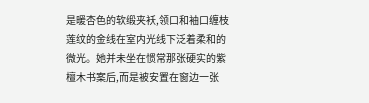是暖杏色的软缎夹袄,领口和袖口缠枝莲纹的金线在室内光线下泛着柔和的微光。她并未坐在惯常那张硬实的紫檀木书案后,而是被安置在窗边一张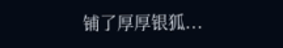铺了厚厚银狐...